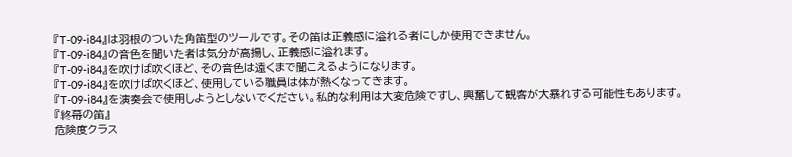『T-09-i84』は羽根のついた角笛型のツールです。その笛は正義感に溢れる者にしか使用できません。
『T-09-i84』の音色を聞いた者は気分が高揚し、正義感に溢れます。
『T-09-i84』を吹けば吹くほど、その音色は遠くまで聞こえるようになります。
『T-09-i84』を吹けば吹くほど、使用している職員は体が熱くなってきます。
『T-09-i84』を演奏会で使用しようとしないでください。私的な利用は大変危険ですし、興奮して観客が大暴れする可能性もあります。
『終幕の笛』
危険度クラス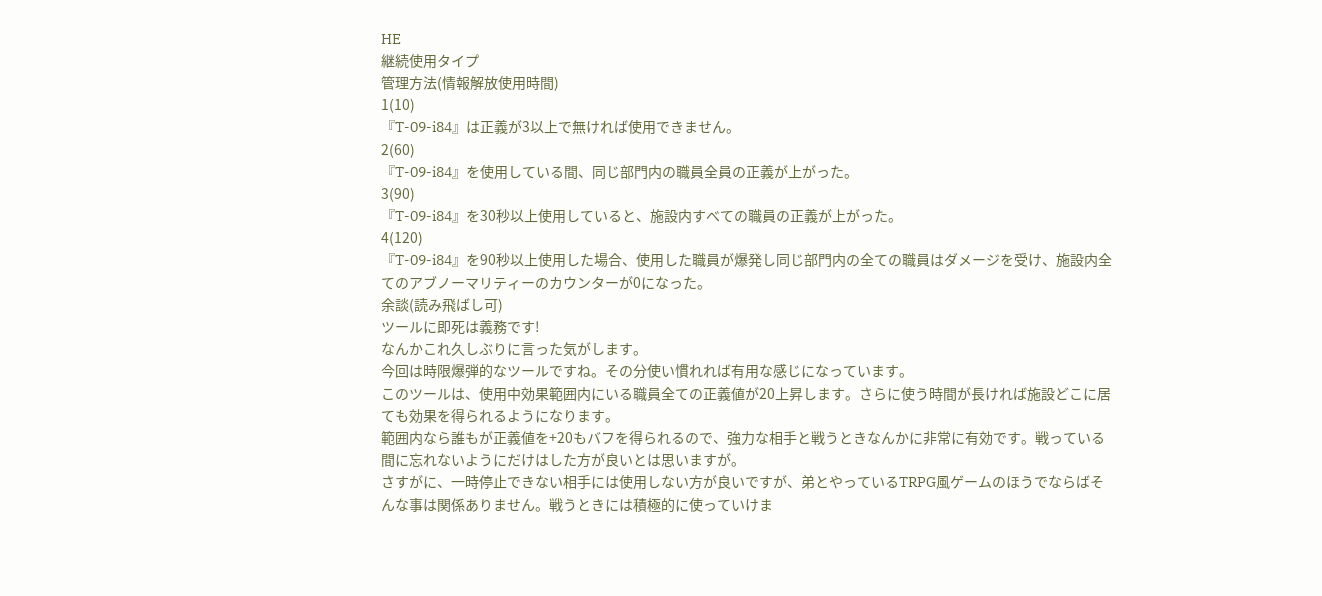HE
継続使用タイプ
管理方法(情報解放使用時間)
1(10)
『T-09-i84』は正義が3以上で無ければ使用できません。
2(60)
『T-09-i84』を使用している間、同じ部門内の職員全員の正義が上がった。
3(90)
『T-09-i84』を30秒以上使用していると、施設内すべての職員の正義が上がった。
4(120)
『T-09-i84』を90秒以上使用した場合、使用した職員が爆発し同じ部門内の全ての職員はダメージを受け、施設内全てのアブノーマリティーのカウンターが0になった。
余談(読み飛ばし可)
ツールに即死は義務です!
なんかこれ久しぶりに言った気がします。
今回は時限爆弾的なツールですね。その分使い慣れれば有用な感じになっています。
このツールは、使用中効果範囲内にいる職員全ての正義値が20上昇します。さらに使う時間が長ければ施設どこに居ても効果を得られるようになります。
範囲内なら誰もが正義値を+20もバフを得られるので、強力な相手と戦うときなんかに非常に有効です。戦っている間に忘れないようにだけはした方が良いとは思いますが。
さすがに、一時停止できない相手には使用しない方が良いですが、弟とやっているTRPG風ゲームのほうでならばそんな事は関係ありません。戦うときには積極的に使っていけま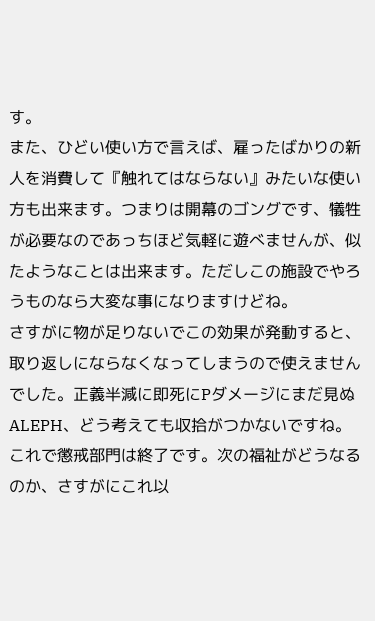す。
また、ひどい使い方で言えば、雇ったばかりの新人を消費して『触れてはならない』みたいな使い方も出来ます。つまりは開幕のゴングです、犠牲が必要なのであっちほど気軽に遊べませんが、似たようなことは出来ます。ただしこの施設でやろうものなら大変な事になりますけどね。
さすがに物が足りないでこの効果が発動すると、取り返しにならなくなってしまうので使えませんでした。正義半減に即死にPダメージにまだ見ぬALEPH、どう考えても収拾がつかないですね。
これで懲戒部門は終了です。次の福祉がどうなるのか、さすがにこれ以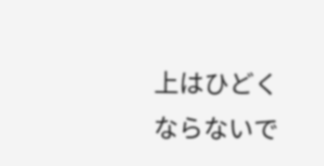上はひどくならないで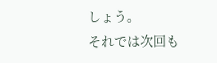しょう。
それでは次回も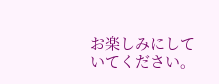お楽しみにしていてください。